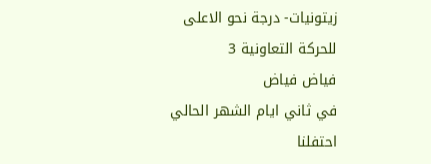زيتونيات- درجة نحو الاعلى للحركة التعاونية 3
فياض فياض
في ثاني ايام الشهر الحالي احتفلنا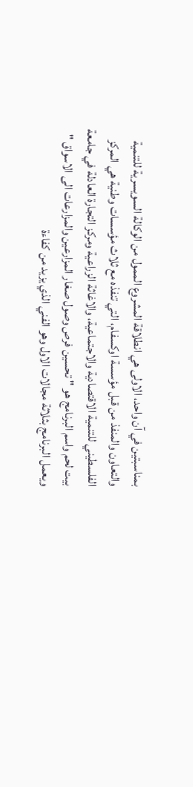بمناسبتين في آن واحد، الاولى هي انطلاقة المشروع الممول من الوكالة السويسرية للتنمية والتعاون والمنفذ من قبل مؤسسة اوكسفام، التي تنفذه مع ثلاث مؤسسات وطنية هي المركز الفلسطيني للتنمية الاقتصادية والاجتماعية، والاغاثة الزراعية ومركز التجارة العادلة في جامعة بيت لحم واسم البرنامج هو " تحسين فرص وصول صغار المزارعين والمزارعات الى الاسواق " ويعمل البرنامج بثلاثة مجالات الاول وهو الفني الذي يزيد من كفاءة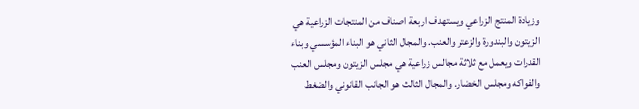وزيادة المنتج الزراعي ويستهدف اربعة اصناف من المنتجات الزراعية هي الزيتون والبندورة والزعتر والعنب. والمجال الثاني هو البناء المؤسسي وبناء القدرات ويعمل مع ثلاثة مجالس زراعية هي مجلس الزيتون ومجلس العنب والفواكه ومجلس الخضار. والمجال الثالث هو الجانب القانوني والضغط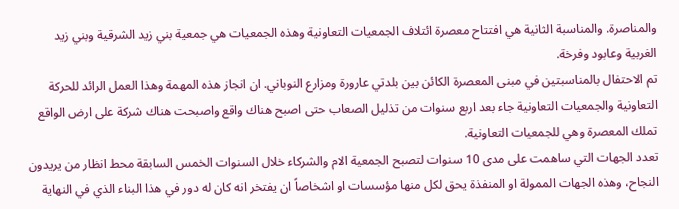والمناصرة. والمناسبة الثانية هي افتتاح معصرة ائتلاف الجمعيات التعاونية وهذه الجمعيات هي جمعية بني زيد الشرقية وبني زيد الغربية وعابود وفرخة.
تم الاحتفال بالمناسبتين في مبنى المعصرة الكائن بين بلدتي عارورة ومزارع النوباني. ان انجاز هذه المهمة وهذا العمل الرائد للحركة التعاونية والجمعيات التعاونية جاء بعد اربع سنوات من تذليل الصعاب حتى اصبح هناك واقع واصبحت هناك شركة على ارض الواقع تملك المعصرة وهي للجمعيات التعاونية.
تعدد الجهات التي ساهمت على مدى 10 سنوات لتصبح الجمعية الام والشركاء خلال السنوات الخمس السابقة محط انظار من يريدون النجاح، وهذه الجهات الممولة او المنفذة يحق لكل منها مؤسسات او اشخاصاً ان يفتخر انه كان له دور في هذا البناء الذي في النهاية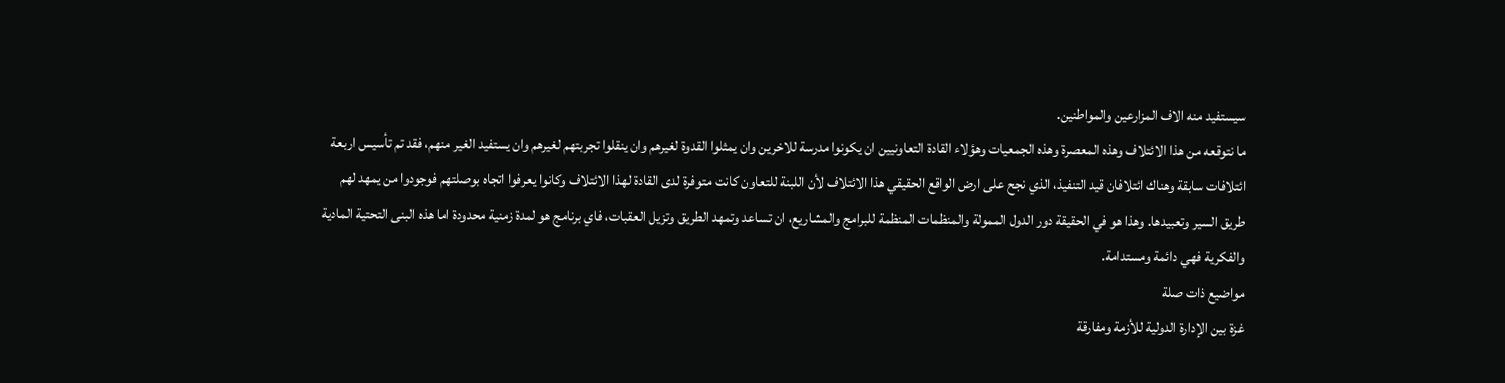سيستفيد منه الاف المزارعين والمواطنين.
ما نتوقعه من هذا الائتلاف وهذه المعصرة وهذه الجمعيات وهؤلاء القادة التعاونيين ان يكونوا مدرسة للاخرين وان يمثلوا القدوة لغيرهم وان ينقلوا تجربتهم لغيرهم وان يستفيد الغير منهم، فقد تم تأسيس اربعة ائتلافات سابقة وهناك ائتلافان قيد التنفيذ، الذي نجح على ارض الواقع الحقيقي هذا الائتلاف لأن اللبنة للتعاون كانت متوفرة لدى القادة لهذا الائتلاف وكانوا يعرفوا اتجاه بوصلتهم فوجودوا من يمهد لهم طريق السير وتعبيدها. وهذا هو في الحقيقة دور الدول الممولة والمنظمات المنظمة للبرامج والمشاريع، ان تساعد وتمهد الطريق وتزيل العقبات، فاي برنامج هو لمدة زمنية محدودة اما هذه البنى التحتية المادية والفكرية فهي دائمة ومستدامة.
مواضيع ذات صلة
غزة بين الإدارة الدولية للأزمة ومفارقة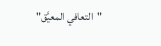"التعافي المعيَّق"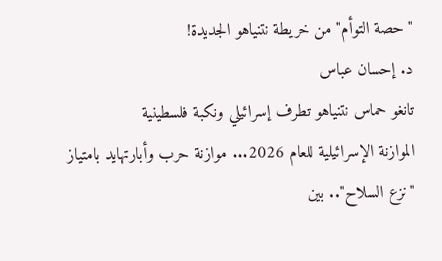"حصة التوأم" من خريطة نتنياهو الجديدة!
د. إحسان عباس
تانغو حماس نتنياهو تطرف إسرائيلي ونكبة فلسطينية
الموازنة الإسرائيلية للعام 2026... موازنة حرب وأبارتهايد بامتياز
"نزع السلاح".. بين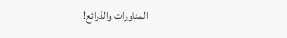المناورات والذرائع!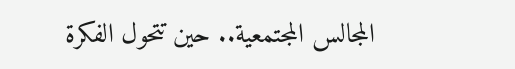المجالس المجتمعية.. حين تتحول الفكرة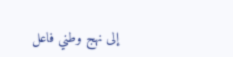إلى نهج وطني فاعل